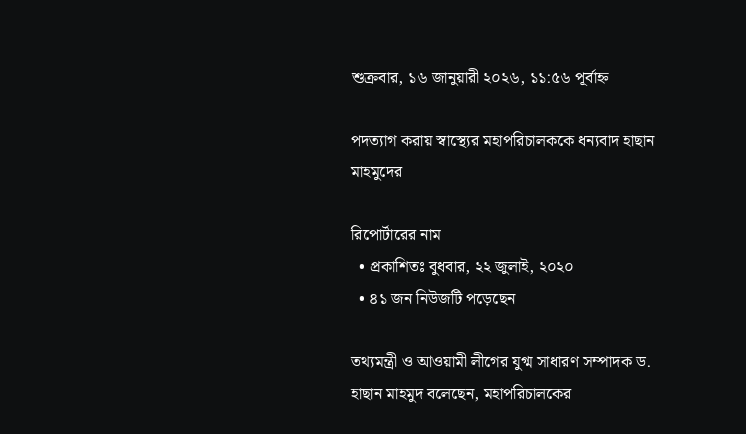শুক্রবার, ১৬ জানুয়ারী ২০২৬, ১১:৫৬ পূর্বাহ্ন

পদত্যাগ করায় স্বাস্থ্যের মহাপরিচালককে ধন্যবাদ হাছান মাহমুদের

রিপোর্টারের নাম
  • প্রকাশিতঃ বুধবার, ২২ জুলাই, ২০২০
  • ৪১ জন নিউজটি পড়েছেন

তথ্যমন্ত্রী ও আওয়ামী লীগের যুগ্ম সাধারণ সম্পাদক ড. হাছান মাহমুদ বলেছেন, মহাপরিচালকের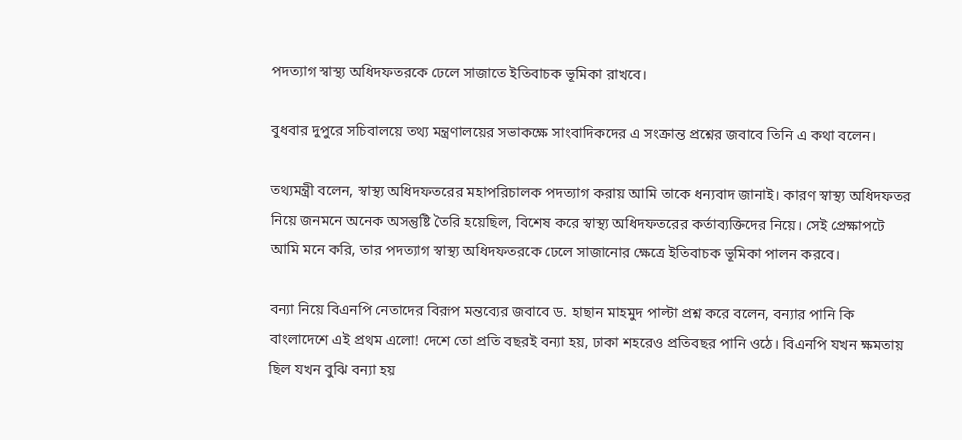পদত্যাগ স্বাস্থ্য অধিদফতরকে ঢেলে সাজাতে ইতিবাচক ভূমিকা রাখবে।

বুধবার দুপুরে সচিবালয়ে তথ্য মন্ত্রণালয়ের সভাকক্ষে সাংবাদিকদের এ সংক্রান্ত প্রশ্নের জবাবে তিনি এ কথা বলেন।

তথ্যমন্ত্রী বলেন, স্বাস্থ্য অধিদফতরের মহাপরিচালক পদত্যাগ করায় আমি তাকে ধন্যবাদ জানাই। কারণ স্বাস্থ্য অধিদফতর নিয়ে জনমনে অনেক অসন্তুষ্টি তৈরি হয়েছিল, বিশেষ করে স্বাস্থ্য অধিদফতরের কর্তাব্যক্তিদের নিয়ে। সেই প্রেক্ষাপটে আমি মনে করি, তার পদত্যাগ স্বাস্থ্য অধিদফতরকে ঢেলে সাজানোর ক্ষেত্রে ইতিবাচক ভূমিকা পালন করবে।

বন্যা নিয়ে বিএনপি নেতাদের বিরূপ মন্তব্যের জবাবে ড. হাছান মাহমুদ পাল্টা প্রশ্ন করে বলেন, বন্যার পানি কি বাংলাদেশে এই প্রথম এলো! দেশে তো প্রতি বছরই বন্যা হয়, ঢাকা শহরেও প্রতিবছর পানি ওঠে। বিএনপি যখন ক্ষমতায় ছিল যখন বুঝি বন্যা হয়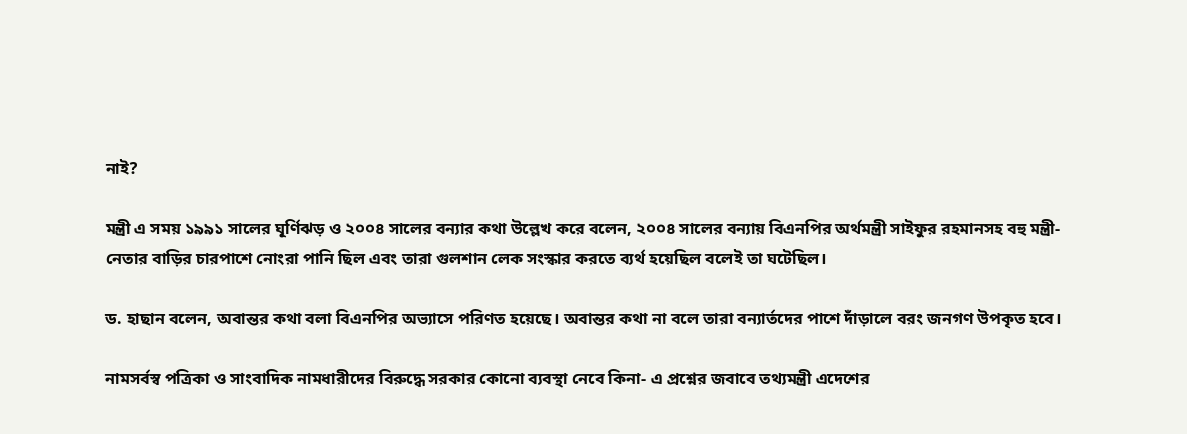নাই?

মন্ত্রী এ সময় ১৯৯১ সালের ঘূর্ণিঝড় ও ২০০৪ সালের বন্যার কথা উল্লেখ করে বলেন, ২০০৪ সালের বন্যায় বিএনপির অর্থমন্ত্রী সাইফুর রহমানসহ বহু মন্ত্রী-নেতার বাড়ির চারপাশে নোংরা পানি ছিল এবং তারা গুলশান লেক সংস্কার করতে ব্যর্থ হয়েছিল বলেই তা ঘটেছিল।

ড. হাছান বলেন, অবান্তর কথা বলা বিএনপির অভ্যাসে পরিণত হয়েছে। অবান্তর কথা না বলে তারা বন্যার্তদের পাশে দাঁড়ালে বরং জনগণ উপকৃত হবে।

নামসর্বস্ব পত্রিকা ও সাংবাদিক নামধারীদের বিরুদ্ধে সরকার কোনো ব্যবস্থা নেবে কিনা- এ প্রশ্নের জবাবে তথ্যমন্ত্রী এদেশের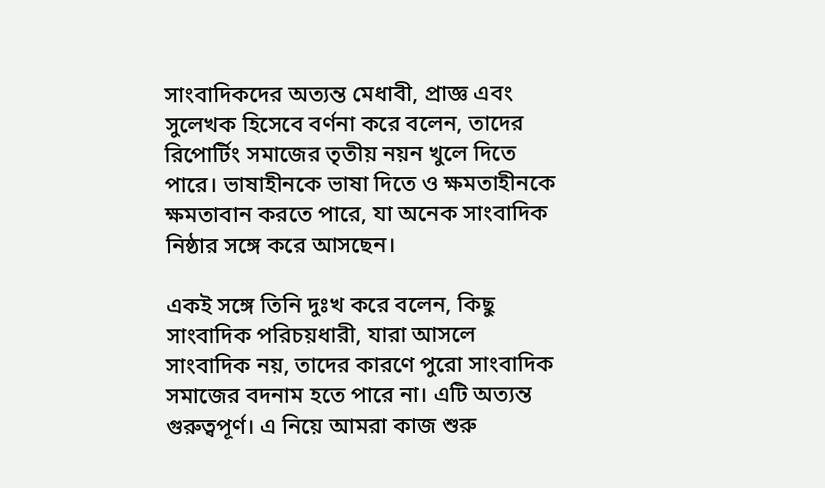সাংবাদিকদের অত্যন্ত মেধাবী, প্রাজ্ঞ এবং সুলেখক হিসেবে বর্ণনা করে বলেন, তাদের রিপোর্টিং সমাজের তৃতীয় নয়ন খুলে দিতে পারে। ভাষাহীনকে ভাষা দিতে ও ক্ষমতাহীনকে ক্ষমতাবান করতে পারে, যা অনেক সাংবাদিক নিষ্ঠার সঙ্গে করে আসছেন।

একই সঙ্গে তিনি দুঃখ করে বলেন, কিছু সাংবাদিক পরিচয়ধারী, যারা আসলে সাংবাদিক নয়, তাদের কারণে পুরো সাংবাদিক সমাজের বদনাম হতে পারে না। এটি অত্যন্ত গুরুত্বপূর্ণ। এ নিয়ে আমরা কাজ শুরু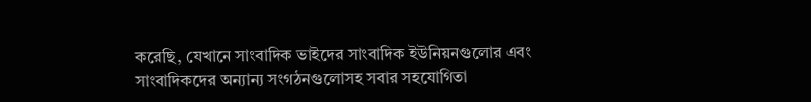করেছি, যেখানে সাংবাদিক ভাইদের সাংবাদিক ইউনিয়নগুলোর এবং সাংবাদিকদের অন্যান্য সংগঠনগুলোসহ সবার সহযোগিতা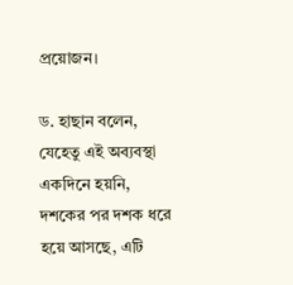প্রয়োজন।

ড. হাছান বলেন, যেহেতু এই অব্যবস্থা একদিনে হয়নি, দশকের পর দশক ধরে হয়ে আসছে, এটি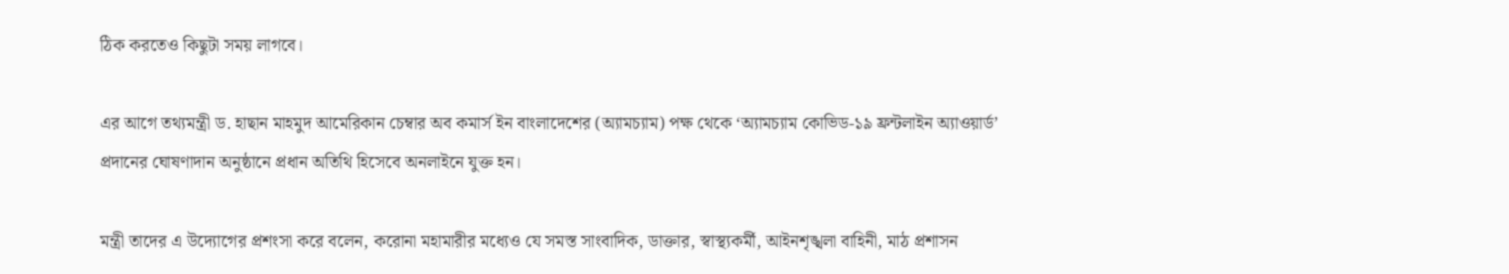ঠিক করতেও কিছুটা সময় লাগবে।

এর আগে তথ্যমন্ত্রী ড. হাছান মাহমুদ আমেরিকান চেম্বার অব কমার্স ইন বাংলাদেশের (অ্যামচ্যাম) পক্ষ থেকে ‘অ্যামচ্যাম কোভিড-১৯ ফ্রন্টলাইন অ্যাওয়ার্ড’ প্রদানের ঘোষণাদান অনুষ্ঠানে প্রধান অতিথি হিসেবে অনলাইনে যুক্ত হন।

মন্ত্রী তাদের এ উদ্যোগের প্রশংসা করে বলেন, করোনা মহামারীর মধ্যেও যে সমস্ত সাংবাদিক, ডাক্তার, স্বাস্থ্যকর্মী, আইনশৃঙ্খলা বাহিনী, মাঠ প্রশাসন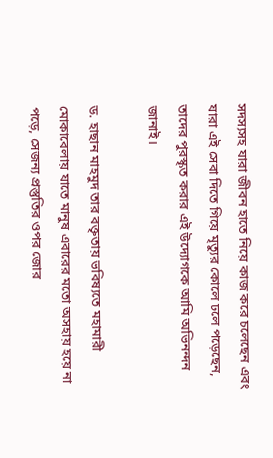সদস্যসহ যারা জীবন হাতে নিয়ে কাজ করে চলেছেন এবং যারা এই সেবা দিতে গিয়ে মৃত্যুর কোলে ঢলে পড়েছেন, তাদের পুরস্কৃত করার এই উদ্যোগকে আমি অভিনন্দন জানাই।

ড. হাছান মাহমুদ তার বক্তৃতায় ভবিষ্যতে মহামারী মোকাবেলায় যাতে মানুষ এবারের মতো অসহায় হয়ে না পড়ে, সেজন্য প্রস্তুতির ওপর জোর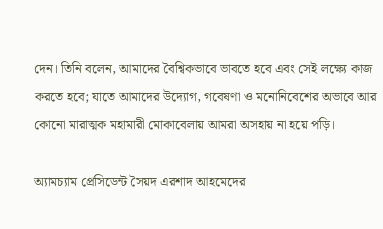দেন। তিনি বলেন, আমাদের বৈশ্বিকভাবে ভাবতে হবে এবং সেই লক্ষ্যে কাজ করতে হবে; যাতে আমাদের উদ্যোগ, গবেষণা ও মনোনিবেশের অভাবে আর কোনো মারাত্মক মহামারী মোকাবেলায় আমরা অসহায় না হয়ে পড়ি।

অ্যামচ্যাম প্রেসিডেন্ট সৈয়দ এরশাদ আহমেদের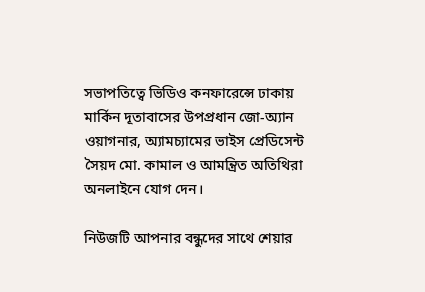সভাপতিত্বে ভিডিও কনফারেন্সে ঢাকায় মার্কিন দূতাবাসের উপপ্রধান জো-অ্যান ওয়াগনার, অ্যামচ্যামের ভাইস প্রেডিসেন্ট সৈয়দ মো. কামাল ও আমন্ত্রিত অতিথিরা অনলাইনে যোগ দেন।

নিউজটি আপনার বন্ধুদের সাথে শেয়ার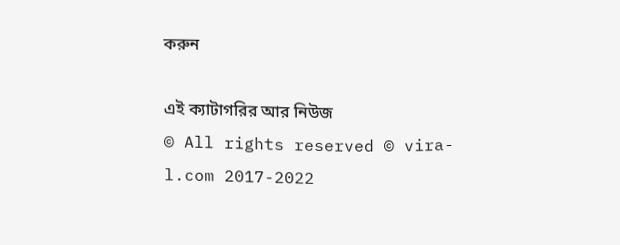করুন

এই ক্যাটাগরির আর নিউজ
© All rights reserved © vira-l.com 2017-2022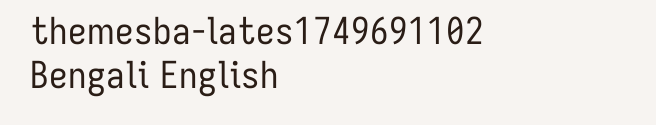themesba-lates1749691102
Bengali English